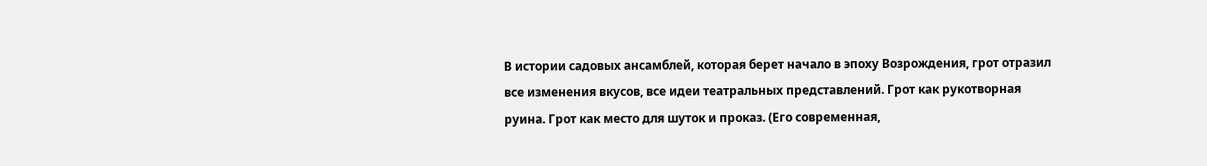В истории садовых ансамблей, которая берет начало в эпоху Возрождения, грот отразил все изменения вкусов, все идеи театральных представлений. Грот как рукотворная руина. Грот как место для шуток и проказ. (Его современная,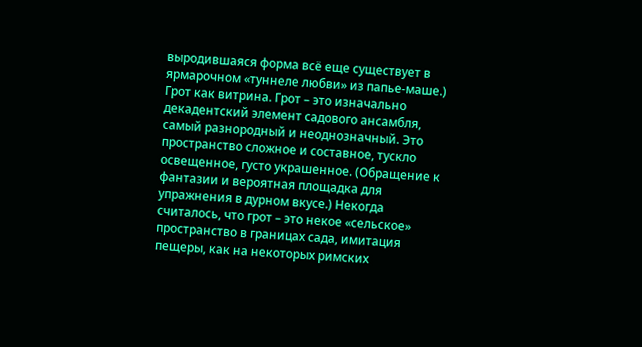выродившаяся форма всё еще существует в ярмарочном «туннеле любви» из папье-маше.) Грот как витрина. Грот – это изначально декадентский элемент садового ансамбля, самый разнородный и неоднозначный. Это пространство сложное и составное, тускло освещенное, густо украшенное. (Обращение к фантазии и вероятная площадка для упражнения в дурном вкусе.) Некогда считалось, что грот – это некое «сельское» пространство в границах сада, имитация пещеры, как на некоторых римских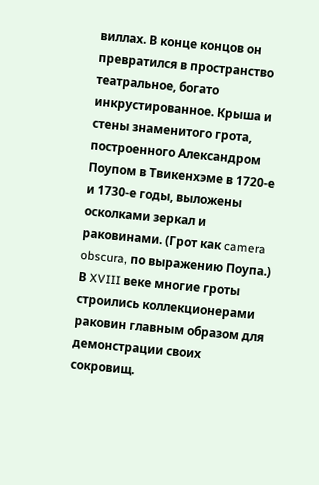виллах. В конце концов он превратился в пространство театральное, богато инкрустированное. Крыша и стены знаменитого грота, построенного Александром Поупом в Твикенхэме в 1720-е и 1730-е годы, выложены осколками зеркал и раковинами. (Грот как camera obscura, по выражению Поупа.) В XVIII веке многие гроты строились коллекционерами раковин главным образом для демонстрации своих сокровищ.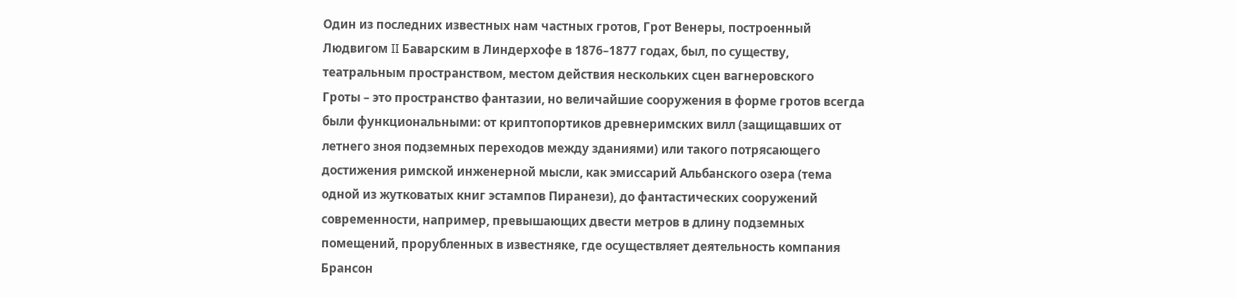Один из последних известных нам частных гротов, Грот Венеры, построенный Людвигом II Баварским в Линдерхофе в 1876–1877 годах, был, по существу, театральным пространством, местом действия нескольких сцен вагнеровского
Гроты – это пространство фантазии, но величайшие сооружения в форме гротов всегда были функциональными: от криптопортиков древнеримских вилл (защищавших от летнего зноя подземных переходов между зданиями) или такого потрясающего достижения римской инженерной мысли, как эмиссарий Альбанского озера (тема одной из жутковатых книг эстампов Пиранези), до фантастических сооружений современности, например, превышающих двести метров в длину подземных помещений, прорубленных в известняке, где осуществляет деятельность компания Брансон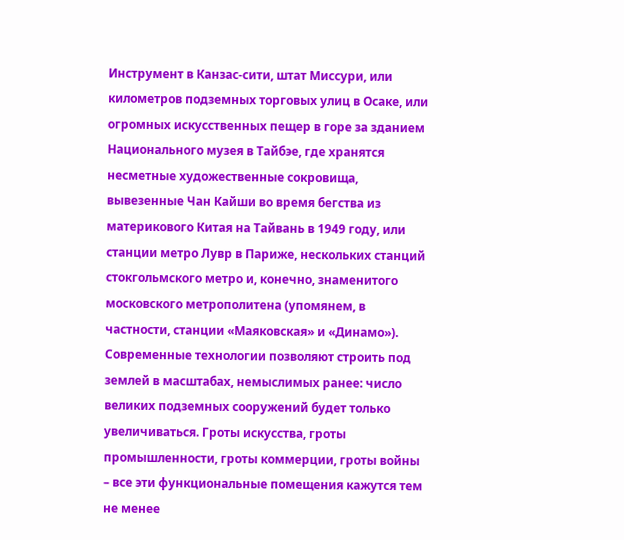Инструмент в Канзас-сити, штат Миссури, или километров подземных торговых улиц в Осаке, или огромных искусственных пещер в горе за зданием Национального музея в Тайбэе, где хранятся несметные художественные сокровища, вывезенные Чан Кайши во время бегства из материкового Китая на Тайвань в 1949 году, или станции метро Лувр в Париже, нескольких станций стокгольмского метро и, конечно, знаменитого московского метрополитена (упомянем, в частности, станции «Маяковская» и «Динамо»). Современные технологии позволяют строить под землей в масштабах, немыслимых ранее: число великих подземных сооружений будет только увеличиваться. Гроты искусства, гроты промышленности, гроты коммерции, гроты войны – все эти функциональные помещения кажутся тем не менее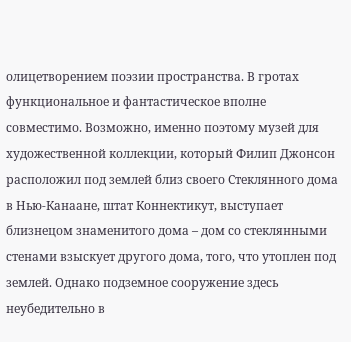олицетворением поэзии пространства. В гротах функциональное и фантастическое вполне совместимо. Возможно, именно поэтому музей для художественной коллекции, который Филип Джонсон расположил под землей близ своего Стеклянного дома в Нью-Канаане, штат Коннектикут, выступает близнецом знаменитого дома – дом со стеклянными стенами взыскует другого дома, того, что утоплен под землей. Однако подземное сооружение здесь неубедительно в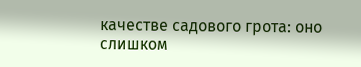качестве садового грота: оно слишком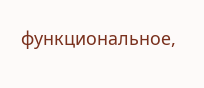функциональное,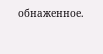обнаженное.